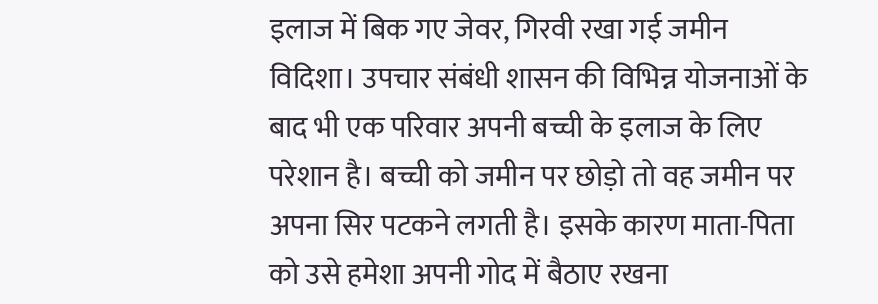इलाज में बिक गए जेवर, गिरवी रखा गई जमीन
विदिशा। उपचार संबंधी शासन की विभिन्न योजनाओं के बाद भी एक परिवार अपनी बच्ची के इलाज के लिए परेशान है। बच्ची को जमीन पर छोड़ो तो वह जमीन पर अपना सिर पटकने लगती है। इसके कारण माता-पिता को उसे हमेशा अपनी गोद में बैठाए रखना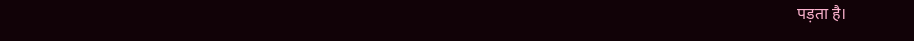पड़ता है।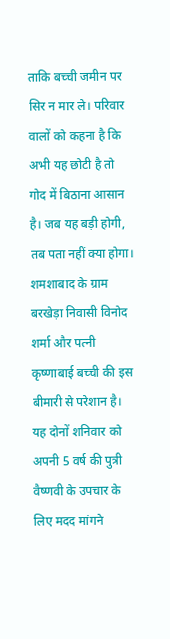ताकि बच्ची जमीन पर सिर न मार ले। परिवार वालों को कहना है कि अभी यह छोटी है तो गोद में बिठाना आसान है। जब यह बड़ी होगी, तब पता नहीं क्या होगा।
शमशाबाद के ग्राम बरखेड़ा निवासी विनोद शर्मा और पत्नी कृष्णाबाई बच्ची की इस बीमारी से परेशान है। यह दोनों शनिवार को अपनी 5 वर्ष की पुत्री वैष्णवी के उपचार के लिए मदद मांगने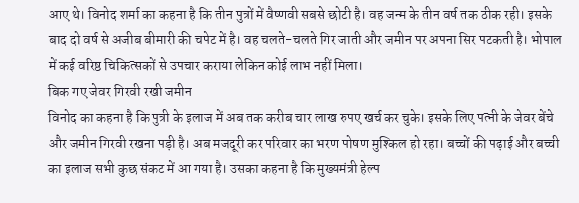आए थे। विनोद शर्मा का कहना है कि तीन पुत्रों में वैष्णवी सबसे छोटी है। वह जन्म के तीन वर्ष तक ठीक रही। इसके बाद दो वर्ष से अजीब बीमारी की चपेट में है। वह चलते-चलते गिर जाती और जमीन पर अपना सिर पटकती है। भोपाल में कई वरिष्ठ चिकित्सकों से उपचार कराया लेकिन कोई लाभ नहीं मिला।
बिक गए जेवर गिरवी रखी जमीन
विनोद का कहना है कि पुत्री के इलाज में अब तक करीब चार लाख रुपए खर्च कर चुके। इसके लिए पत्नी के जेवर बेंचे और जमीन गिरवी रखना पड़ी है। अब मजदूरी कर परिवार का भरण पोषण मुश्किल हो रहा। बच्चों की पढ़ाई और बच्ची का इलाज सभी कुछ संकट में आ गया है। उसका कहना है कि मुख्यमंत्री हेल्प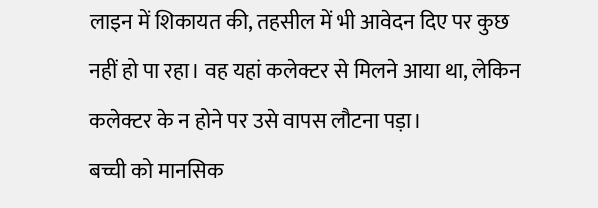लाइन में शिकायत की, तहसील में भी आवेदन दिए पर कुछ नहीं हो पा रहा। वह यहां कलेक्टर से मिलने आया था, लेकिन कलेक्टर के न होने पर उसे वापस लौटना पड़ा।
बच्ची को मानसिक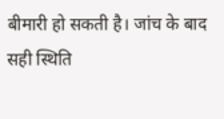बीमारी हो सकती है। जांच के बाद सही स्थिति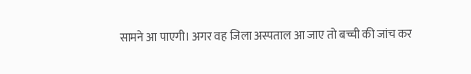सामने आ पाएगी। अगर वह जिला अस्पताल आ जाए तो बच्ची की जांच कर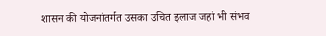शासन की योजनांतर्गत उसका उचित इलाज जहां भी संभव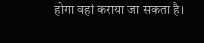होगा वहां कराया जा सकता है।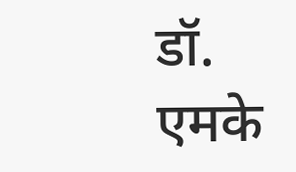डॉ. एमके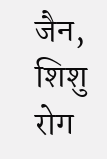जैन, शिशु रोग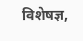विशेषज्ञ,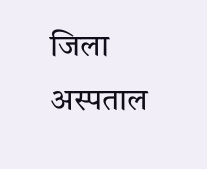जिला अस्पताल